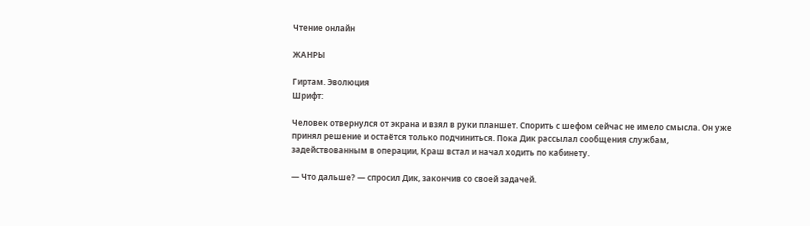Чтение онлайн

ЖАНРЫ

Гиртам. Эволюция
Шрифт:

Человек отвернулся от экрана и взял в руки планшет. Спорить с шефом сейчас не имело смысла. Он уже принял решение и остаётся только подчиниться. Пока Дик рассылал сообщения службам, задействованным в операции, Краш встал и начал ходить по кабинету.

— Что дальше? — спросил Дик, закончив со своей задачей.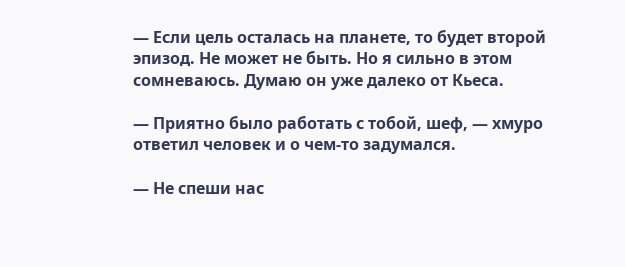— Если цель осталась на планете, то будет второй эпизод. Не может не быть. Но я сильно в этом сомневаюсь. Думаю он уже далеко от Кьеса.

— Приятно было работать с тобой, шеф, — хмуро ответил человек и о чем-то задумался.

— Не спеши нас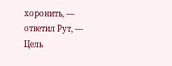хоронить, — ответил Рут, — Цель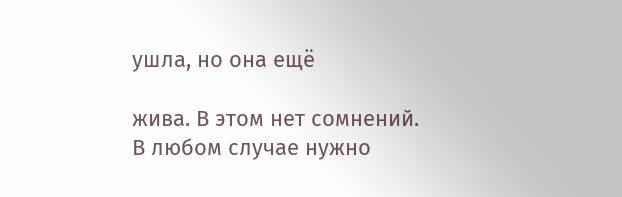ушла, но она ещё

жива. В этом нет сомнений. В любом случае нужно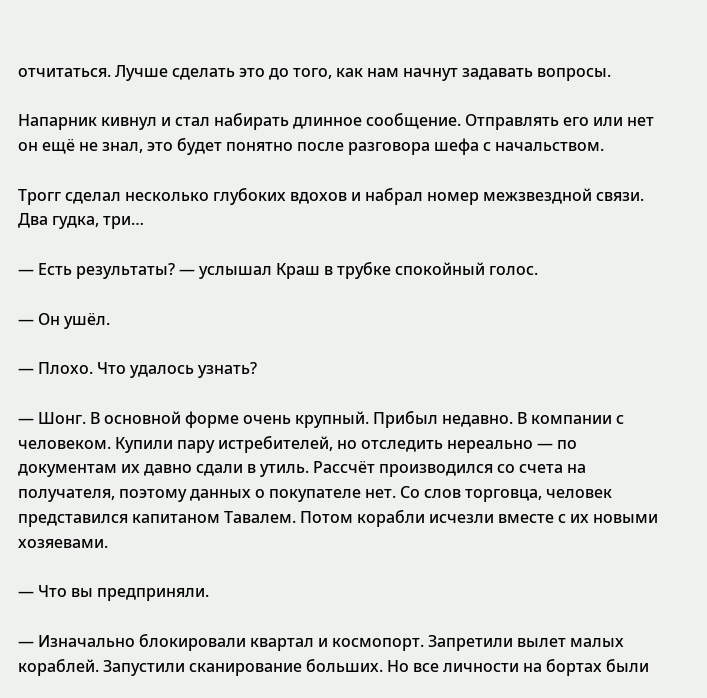отчитаться. Лучше сделать это до того, как нам начнут задавать вопросы.

Напарник кивнул и стал набирать длинное сообщение. Отправлять его или нет он ещё не знал, это будет понятно после разговора шефа с начальством.

Трогг сделал несколько глубоких вдохов и набрал номер межзвездной связи. Два гудка, три…

— Есть результаты? — услышал Краш в трубке спокойный голос.

— Он ушёл.

— Плохо. Что удалось узнать?

— Шонг. В основной форме очень крупный. Прибыл недавно. В компании с человеком. Купили пару истребителей, но отследить нереально — по документам их давно сдали в утиль. Рассчёт производился со счета на получателя, поэтому данных о покупателе нет. Со слов торговца, человек представился капитаном Тавалем. Потом корабли исчезли вместе с их новыми хозяевами.

— Что вы предприняли.

— Изначально блокировали квартал и космопорт. Запретили вылет малых кораблей. Запустили сканирование больших. Но все личности на бортах были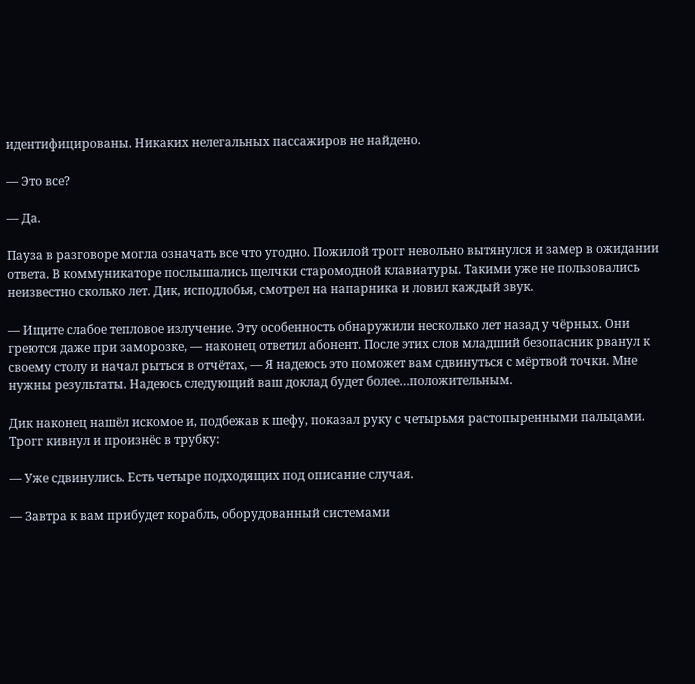идентифицированы. Никаких нелегальных пассажиров не найдено.

— Это все?

— Да.

Пауза в разговоре могла означать все что угодно. Пожилой трогг невольно вытянулся и замер в ожидании ответа. В коммуникаторе послышались щелчки старомодной клавиатуры. Такими уже не пользовались неизвестно сколько лет. Дик, исподлобья, смотрел на напарника и ловил каждый звук.

— Ищите слабое тепловое излучение. Эту особенность обнаружили несколько лет назад у чёрных. Они греются даже при заморозке, — наконец ответил абонент. После этих слов младший безопасник рванул к своему столу и начал рыться в отчётах, — Я надеюсь это поможет вам сдвинуться с мёртвой точки. Мне нужны результаты. Надеюсь следующий ваш доклад будет более…положительным.

Дик наконец нашёл искомое и, подбежав к шефу, показал руку с четырьмя растопыренными пальцами. Трогг кивнул и произнёс в трубку:

— Уже сдвинулись. Есть четыре подходящих под описание случая.

— Завтра к вам прибудет корабль, оборудованный системами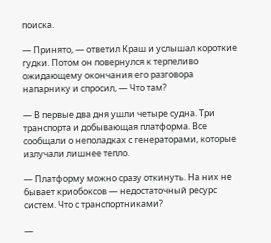поиска.

— Принято, — ответил Краш и услышал короткие гудки. Потом он повернулся к терпеливо ожидающему окончания его разговора напарнику и спросил, — Что там?

— В первые два дня ушли четыре судна. Три транспорта и добывающая платформа. Все сообщали о неполадках с генераторами, которые излучали лишнее тепло.

— Платформу можно сразу откинуть. На них не бывает криобоксов — недостаточный ресурс систем. Что с транспортниками?

—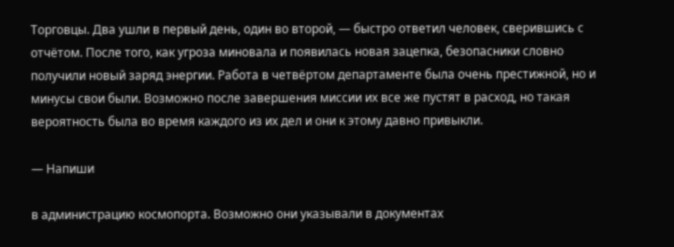Торговцы. Два ушли в первый день, один во второй, — быстро ответил человек, сверившись с отчётом. После того, как угроза миновала и появилась новая зацепка, безопасники словно получили новый заряд энергии. Работа в четвёртом департаменте была очень престижной, но и минусы свои были. Возможно после завершения миссии их все же пустят в расход, но такая вероятность была во время каждого из их дел и они к этому давно привыкли.

— Напиши

в администрацию космопорта. Возможно они указывали в документах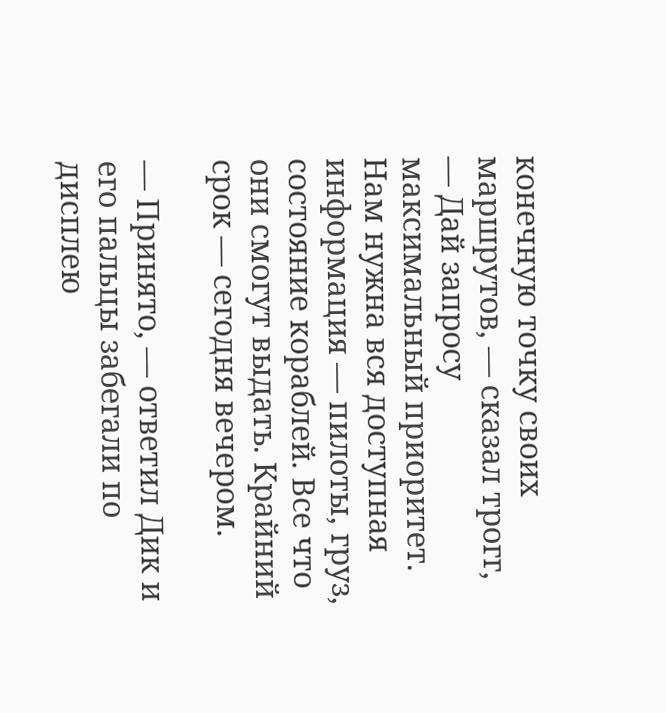конечную точку своих маршрутов, — сказал трогг, — Дай запросу максимальный приоритет. Нам нужна вся доступная информация — пилоты, груз, состояние кораблей. Все что они смогут выдать. Крайний срок — сегодня вечером.

— Принято, — ответил Дик и его пальцы забегали по дисплею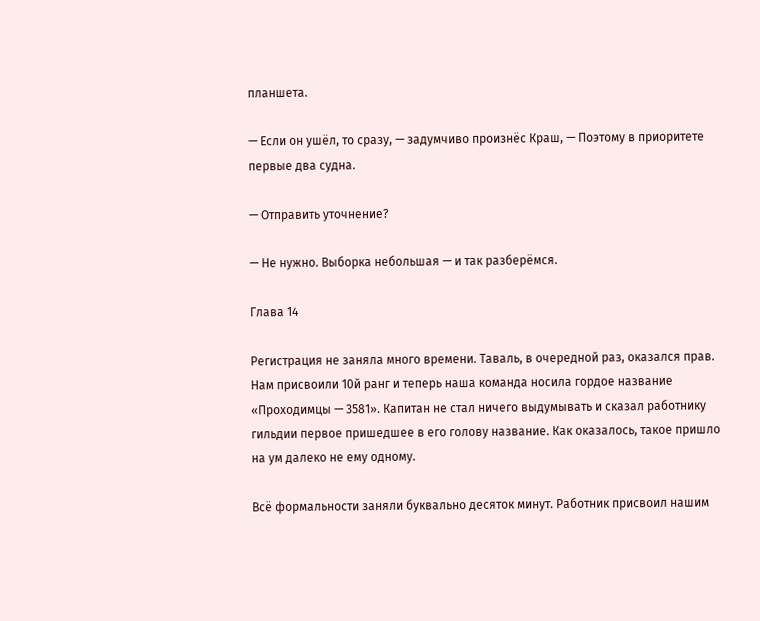планшета.

— Если он ушёл, то сразу, — задумчиво произнёс Краш, — Поэтому в приоритете первые два судна.

— Отправить уточнение?

— Не нужно. Выборка небольшая — и так разберёмся.

Глава 14

Регистрация не заняла много времени. Таваль, в очередной раз, оказался прав. Нам присвоили 10й ранг и теперь наша команда носила гордое название «Проходимцы — 3581». Капитан не стал ничего выдумывать и сказал работнику гильдии первое пришедшее в его голову название. Как оказалось, такое пришло на ум далеко не ему одному.

Всё формальности заняли буквально десяток минут. Работник присвоил нашим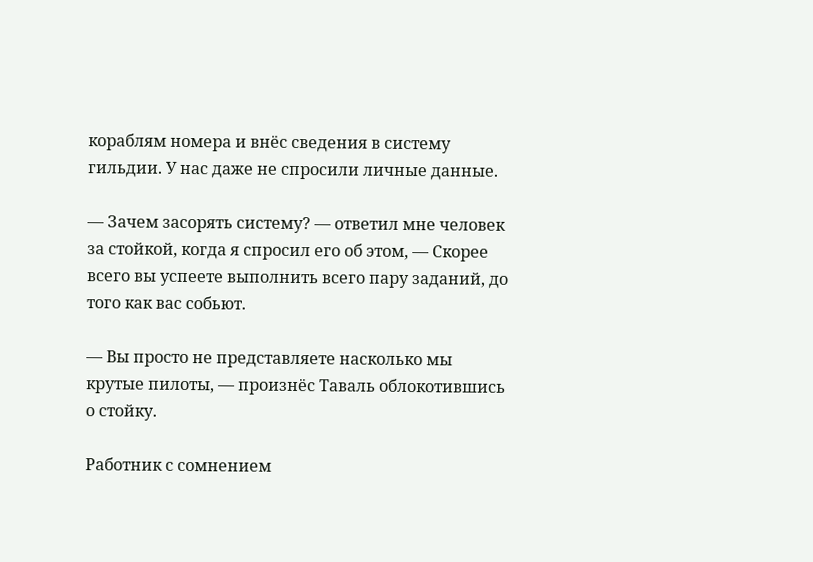кораблям номера и внёс сведения в систему гильдии. У нас даже не спросили личные данные.

— Зачем засорять систему? — ответил мне человек за стойкой, когда я спросил его об этом, — Скорее всего вы успеете выполнить всего пару заданий, до того как вас собьют.

— Вы просто не представляете насколько мы крутые пилоты, — произнёс Таваль облокотившись о стойку.

Работник с сомнением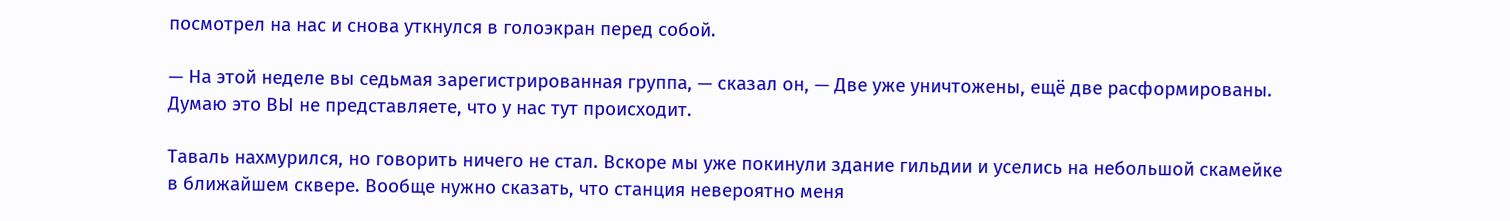посмотрел на нас и снова уткнулся в голоэкран перед собой.

— На этой неделе вы седьмая зарегистрированная группа, — сказал он, — Две уже уничтожены, ещё две расформированы. Думаю это ВЫ не представляете, что у нас тут происходит.

Таваль нахмурился, но говорить ничего не стал. Вскоре мы уже покинули здание гильдии и уселись на небольшой скамейке в ближайшем сквере. Вообще нужно сказать, что станция невероятно меня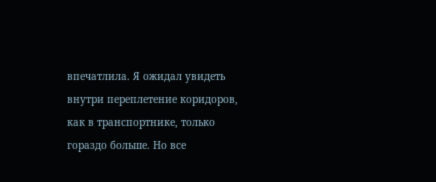впечатлила. Я ожидал увидеть внутри переплетение коридоров, как в транспортнике, только гораздо больше. Но все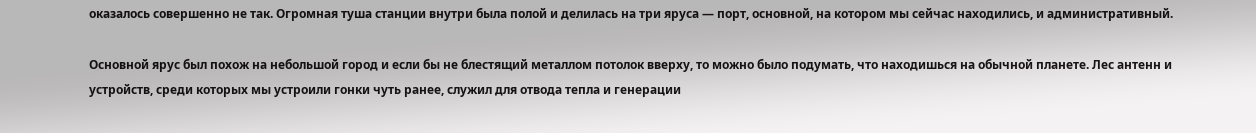оказалось совершенно не так. Огромная туша станции внутри была полой и делилась на три яруса — порт, основной, на котором мы сейчас находились, и административный.

Основной ярус был похож на небольшой город и если бы не блестящий металлом потолок вверху, то можно было подумать, что находишься на обычной планете. Лес антенн и устройств, среди которых мы устроили гонки чуть ранее, служил для отвода тепла и генерации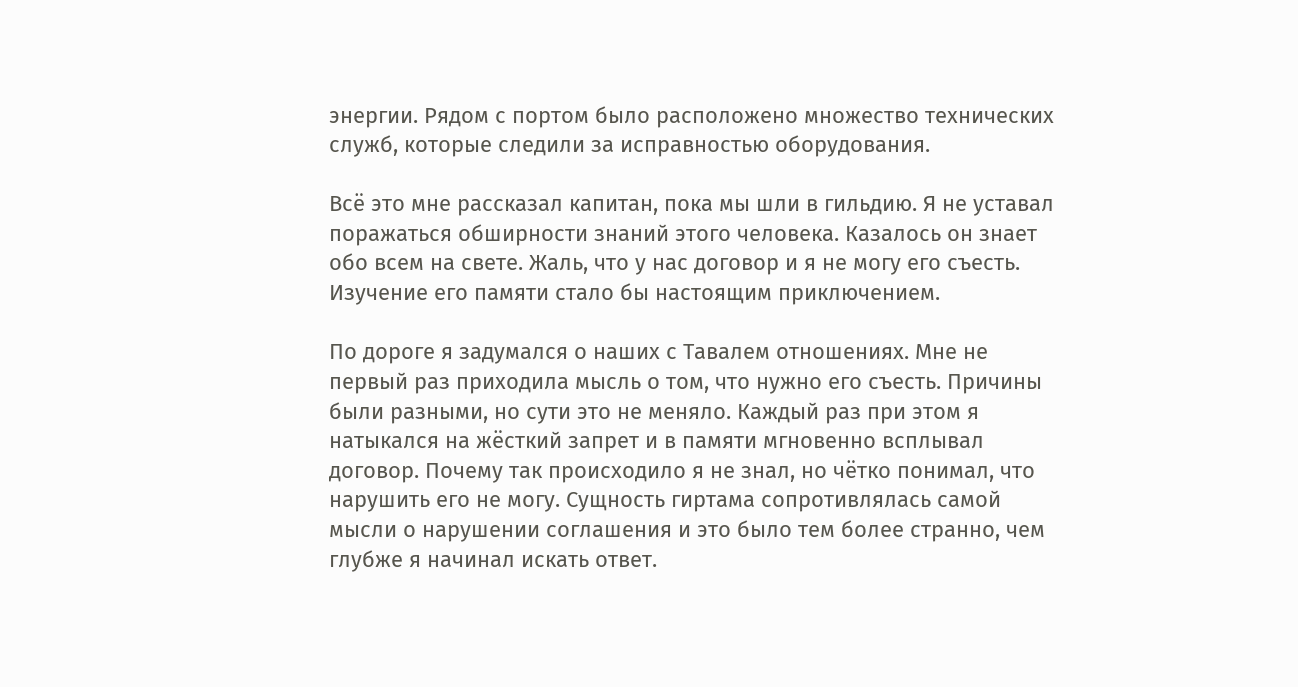энергии. Рядом с портом было расположено множество технических служб, которые следили за исправностью оборудования.

Всё это мне рассказал капитан, пока мы шли в гильдию. Я не уставал поражаться обширности знаний этого человека. Казалось он знает обо всем на свете. Жаль, что у нас договор и я не могу его съесть. Изучение его памяти стало бы настоящим приключением.

По дороге я задумался о наших с Тавалем отношениях. Мне не первый раз приходила мысль о том, что нужно его съесть. Причины были разными, но сути это не меняло. Каждый раз при этом я натыкался на жёсткий запрет и в памяти мгновенно всплывал договор. Почему так происходило я не знал, но чётко понимал, что нарушить его не могу. Сущность гиртама сопротивлялась самой мысли о нарушении соглашения и это было тем более странно, чем глубже я начинал искать ответ.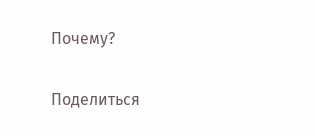Почему?

Поделиться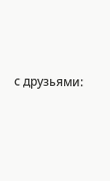с друзьями: